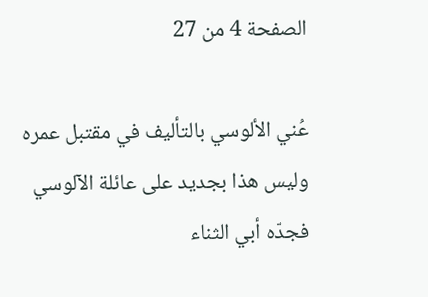الصفحة 4 من 27

عُني الألوسي بالتأليف في مقتبل عمره وليس هذا بجديد على عائلة الآلوسي فجدّه أبي الثناء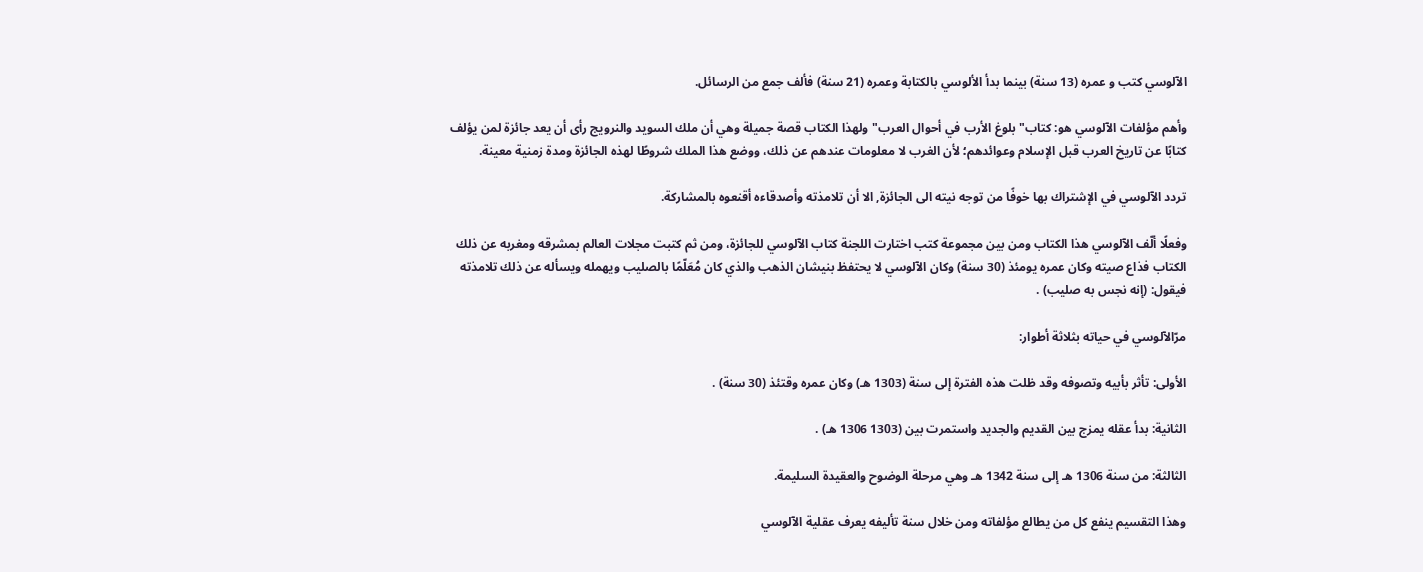الآلوسي كتب و عمره (13 سنة) بينما بدأ الألوسي بالكتابة وعمره (21 سنة) فألف جمع من الرسائل.

وأهم مؤلفات الآلوسي هو: كتاب"بلوغ الأرب في أحوال العرب"ولهذا الكتاب قصة جميلة وهي أن ملك السويد والنرويج رأى أن يعد جائزة لمن يؤلف كتابًا عن تاريخ العرب قبل الإسلام وعوائدهم؛ لأن الغرب لا معلومات عندهم عن ذلك، ووضع هذا الملك شروطًا لهذه الجائزة ومدة زمنية معينة.

تردد الآلوسي في الإشتراك بها خوفًا من توجه نيته الى الجائزة, الا أن تلامذته وأصدقاءه أقنعوه بالمشاركة.

وفعلًا ألّف الآلوسي هذا الكتاب ومن بين مجموعة كتب اختارت اللجنة كتاب الآلوسي للجائزة، ومن ثم كتبت مجلات العالم بمشرقه ومغربه عن ذلك الكتاب فذاع صيته وكان عمره يومئذ (30 سنة) وكان الآلوسي لا يحتفظ بنيشان الذهب والذي كان مُعَلّمًا بالصليب ويهمله ويسأله عن ذلك تلامذته فيقول: (إنه نجس به صليب) .

مرّالآلوسي في حياته بثلاثة أطوار:

الأولى: تأثر بأبيه وتصوفه وقد ظلت هذه الفترة إلى سنة (1303 هـ) وكان عمره وقتئذ (30 سنة) .

الثانية: بدأ عقله يمزج بين القديم والجديد واستمرت بين (1303 1306 هـ) .

الثالثة: من سنة 1306 هـ إلى سنة 1342 هـ وهي مرحلة الوضوح والعقيدة السليمة.

وهذا التقسيم ينفع كل من يطالع مؤلفاته ومن خلال سنة تأليفه يعرف عقلية الآلوسي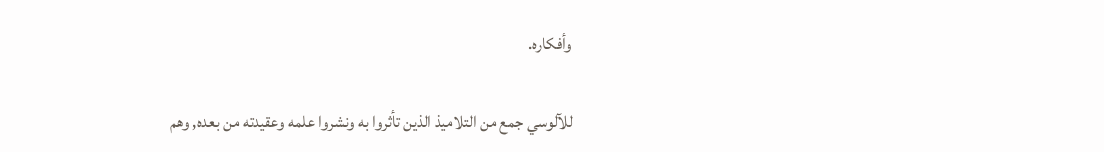وأفكاره.

للآلوسي جمع من التلاميذ الذين تأثروا به ونشروا علمه وعقيدته من بعده, وهم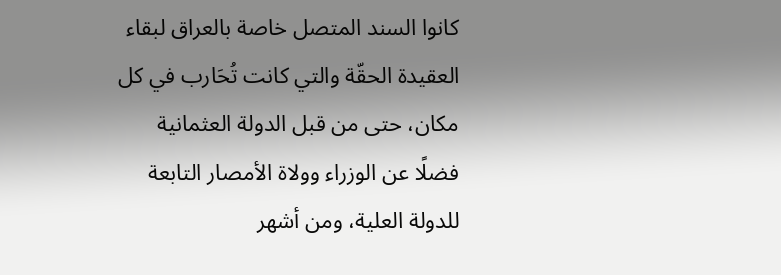كانوا السند المتصل خاصة بالعراق لبقاء العقيدة الحقّة والتي كانت تُحَارب في كل مكان، حتى من قبل الدولة العثمانية فضلًا عن الوزراء وولاة الأمصار التابعة للدولة العلية، ومن أشهر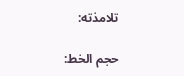تلامذته:

حجم الخط: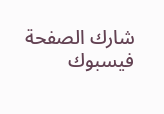شارك الصفحة
فيسبوك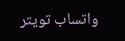واتساب تويتر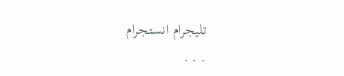تليجرام انستجرام
. . .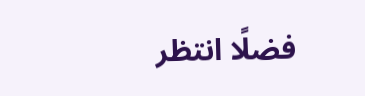فضلًا انتظر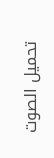تحميل الصوت